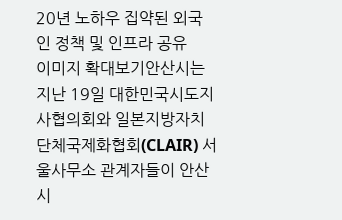20년 노하우 집약된 외국인 정책 및 인프라 공유
이미지 확대보기안산시는 지난 19일 대한민국시도지사협의회와 일본지방자치단체국제화협회(CLAIR) 서울사무소 관계자들이 안산시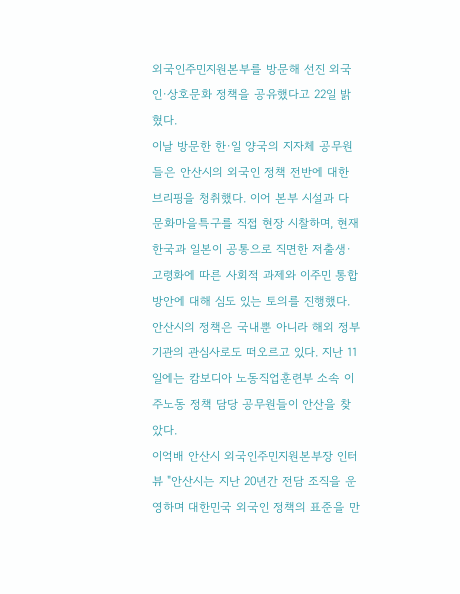외국인주민지원본부를 방문해 선진 외국인·상호문화 정책을 공유했다고 22일 밝혔다.
이날 방문한 한·일 양국의 지자체 공무원들은 안산시의 외국인 정책 전반에 대한 브리핑을 청취했다. 이어 본부 시설과 다문화마을특구를 직접 현장 시찰하며, 현재 한국과 일본이 공통으로 직면한 저출생·고령화에 따른 사회적 과제와 이주민 통합 방안에 대해 심도 있는 토의를 진행했다.
안산시의 정책은 국내뿐 아니라 해외 정부 기관의 관심사로도 떠오르고 있다. 지난 11일에는 캄보디아 노동직업훈련부 소속 이주노동 정책 담당 공무원들이 안산을 찾았다.
이억배 안산시 외국인주민지원본부장 인터뷰 "안산시는 지난 20년간 전담 조직을 운영하며 대한민국 외국인 정책의 표준을 만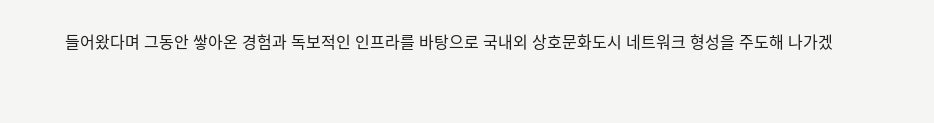들어왔다며 그동안 쌓아온 경험과 독보적인 인프라를 바탕으로 국내외 상호문화도시 네트워크 형성을 주도해 나가겠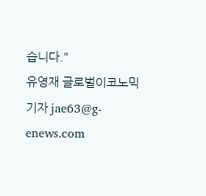습니다."
유영재 글로벌이코노믹 기자 jae63@g-enews.com